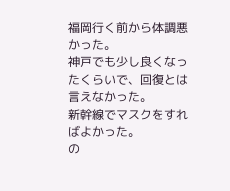福岡行く前から体調悪かった。
神戸でも少し良くなったくらいで、回復とは言えなかった。
新幹線でマスクをすればよかった。
の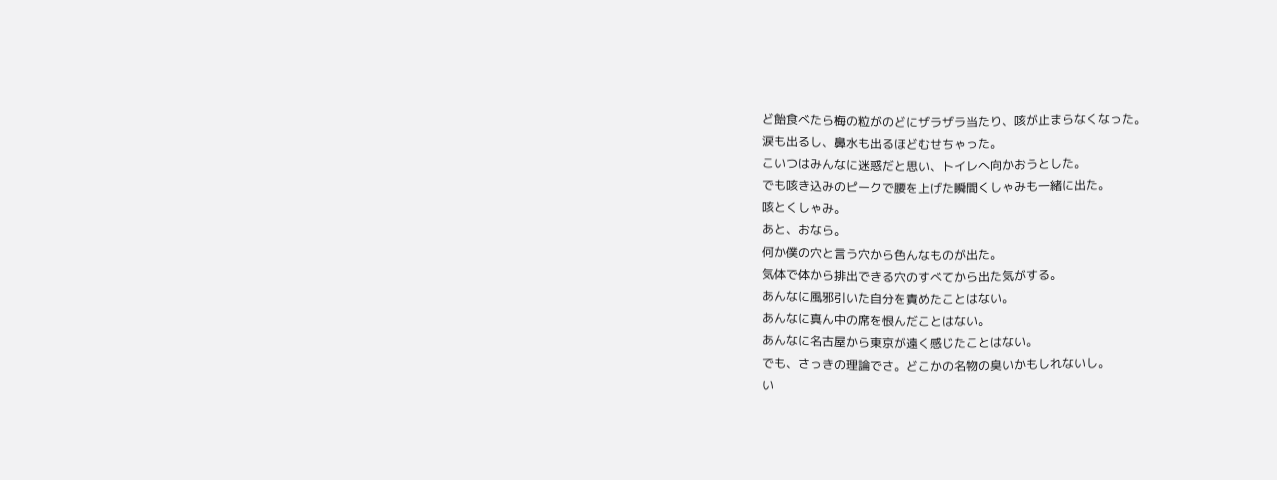ど飴食べたら梅の粒がのどにザラザラ当たり、咳が止まらなくなった。
涙も出るし、鼻水も出るほどむせちゃった。
こいつはみんなに迷惑だと思い、トイレへ向かおうとした。
でも咳き込みのピークで腰を上げた瞬間くしゃみも一緒に出た。
咳とくしゃみ。
あと、おなら。
何か僕の穴と言う穴から色んなものが出た。
気体で体から排出できる穴のすべてから出た気がする。
あんなに風邪引いた自分を責めたことはない。
あんなに真ん中の席を恨んだことはない。
あんなに名古屋から東京が遠く感じたことはない。
でも、さっきの理論でさ。どこかの名物の臭いかもしれないし。
い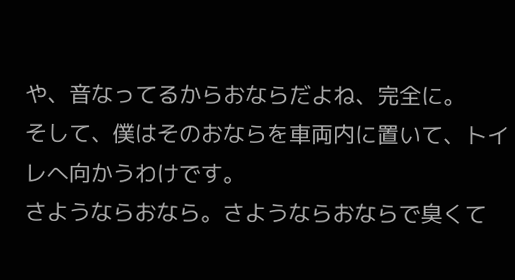や、音なってるからおならだよね、完全に。
そして、僕はそのおならを車両内に置いて、トイレへ向かうわけです。
さようならおなら。さようならおならで臭くて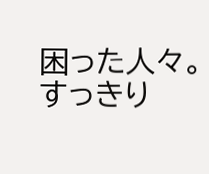困った人々。
すっきり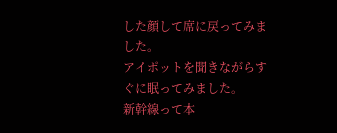した顔して席に戻ってみました。
アイポットを聞きながらすぐに眠ってみました。
新幹線って本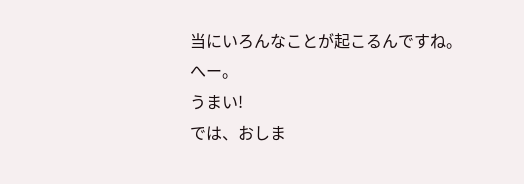当にいろんなことが起こるんですね。
へー。
うまい!
では、おしま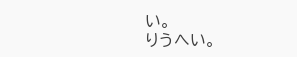い。
りうへい。